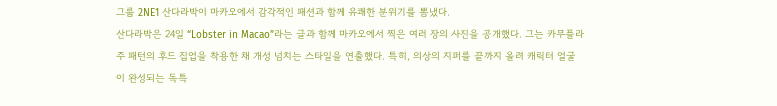그룹 2NE1 산다라박이 마카오에서 감각적인 패션과 함께 유쾌한 분위기를 뽐냈다.
산다라박은 24일 “Lobster in Macao”라는 글과 함께 마카오에서 찍은 여러 장의 사진을 공개했다. 그는 카무플라주 패턴의 후드 집업을 착용한 채 개성 넘치는 스타일을 연출했다. 특히, 의상의 지퍼를 끝까지 올려 캐릭터 얼굴이 완성되는 독특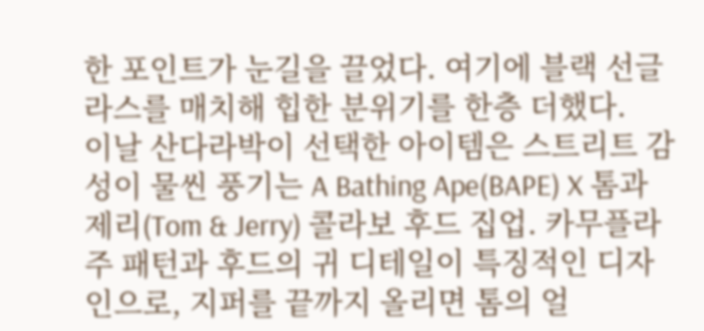한 포인트가 눈길을 끌었다. 여기에 블랙 선글라스를 매치해 힙한 분위기를 한층 더했다.
이날 산다라박이 선택한 아이템은 스트리트 감성이 물씬 풍기는 A Bathing Ape(BAPE) X 톰과 제리(Tom & Jerry) 콜라보 후드 집업. 카무플라주 패턴과 후드의 귀 디테일이 특징적인 디자인으로, 지퍼를 끝까지 올리면 톰의 얼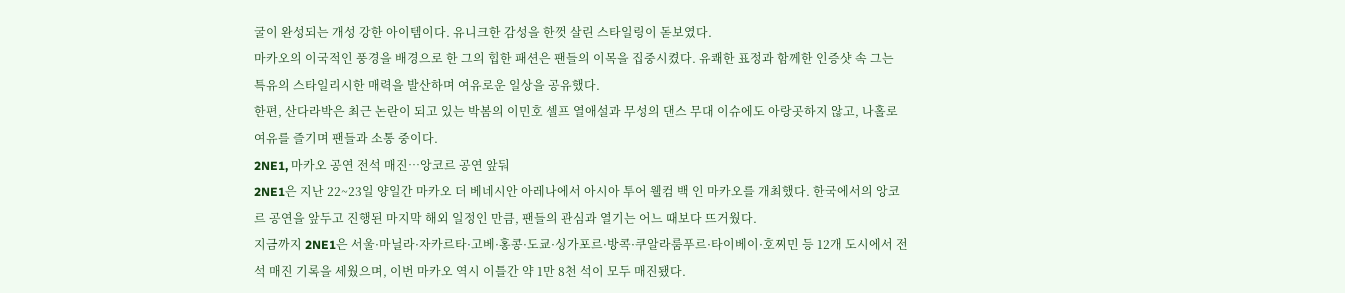굴이 완성되는 개성 강한 아이템이다. 유니크한 감성을 한껏 살린 스타일링이 돋보였다.
마카오의 이국적인 풍경을 배경으로 한 그의 힙한 패션은 팬들의 이목을 집중시켰다. 유쾌한 표정과 함께한 인증샷 속 그는 특유의 스타일리시한 매력을 발산하며 여유로운 일상을 공유했다.
한편, 산다라박은 최근 논란이 되고 있는 박봄의 이민호 셀프 열애설과 무성의 댄스 무대 이슈에도 아랑곳하지 않고, 나홀로 여유를 즐기며 팬들과 소통 중이다.
2NE1, 마카오 공연 전석 매진…앙코르 공연 앞둬
2NE1은 지난 22~23일 양일간 마카오 더 베네시안 아레나에서 아시아 투어 웰컴 백 인 마카오를 개최했다. 한국에서의 앙코르 공연을 앞두고 진행된 마지막 해외 일정인 만큼, 팬들의 관심과 열기는 어느 때보다 뜨거웠다.
지금까지 2NE1은 서울·마닐라·자카르타·고베·홍콩·도쿄·싱가포르·방콕·쿠알라룸푸르·타이베이·호찌민 등 12개 도시에서 전석 매진 기록을 세웠으며, 이번 마카오 역시 이틀간 약 1만 8천 석이 모두 매진됐다.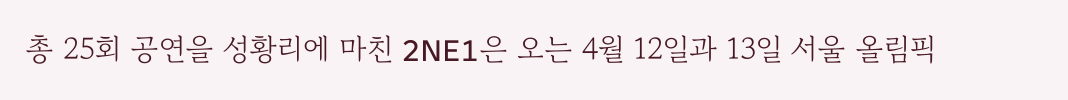총 25회 공연을 성황리에 마친 2NE1은 오는 4월 12일과 13일 서울 올림픽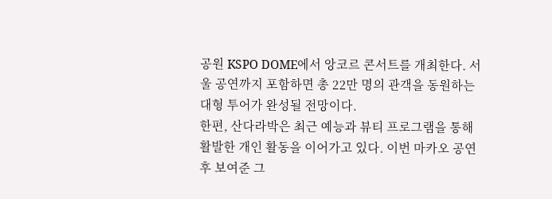공원 KSPO DOME에서 앙코르 콘서트를 개최한다. 서울 공연까지 포함하면 총 22만 명의 관객을 동원하는 대형 투어가 완성될 전망이다.
한편, 산다라박은 최근 예능과 뷰티 프로그램을 통해 활발한 개인 활동을 이어가고 있다. 이번 마카오 공연 후 보여준 그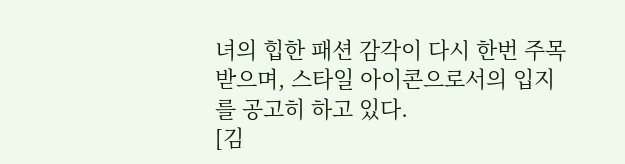녀의 힙한 패션 감각이 다시 한번 주목받으며, 스타일 아이콘으로서의 입지를 공고히 하고 있다.
[김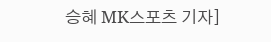승혜 MK스포츠 기자]